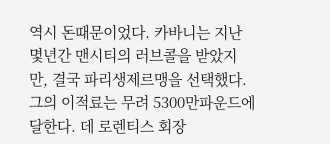역시 돈때문이었다. 카바니는 지난 몇년간 맨시티의 러브콜을 받았지만, 결국 파리생제르맹을 선택했다. 그의 이적료는 무려 5300만파운드에 달한다. 데 로렌티스 회장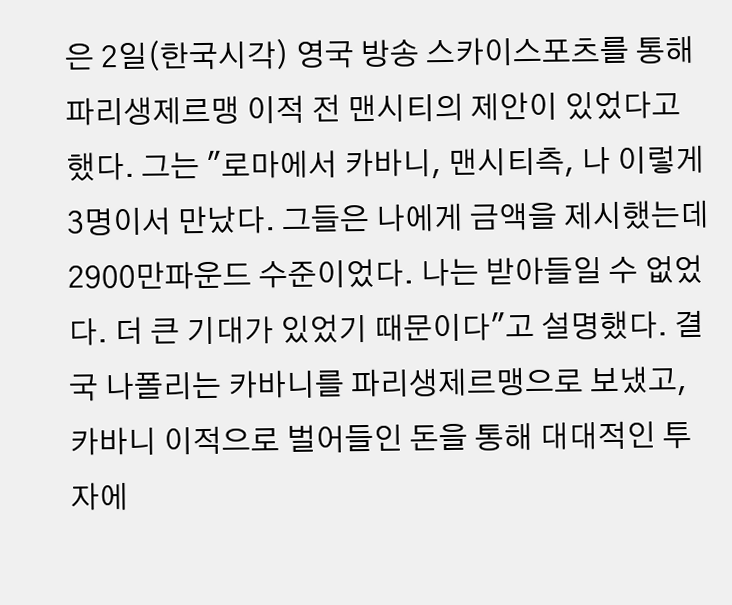은 2일(한국시각) 영국 방송 스카이스포츠를 통해 파리생제르맹 이적 전 맨시티의 제안이 있었다고 했다. 그는 "로마에서 카바니, 맨시티측, 나 이렇게 3명이서 만났다. 그들은 나에게 금액을 제시했는데 2900만파운드 수준이었다. 나는 받아들일 수 없었다. 더 큰 기대가 있었기 때문이다"고 설명했다. 결국 나폴리는 카바니를 파리생제르맹으로 보냈고, 카바니 이적으로 벌어들인 돈을 통해 대대적인 투자에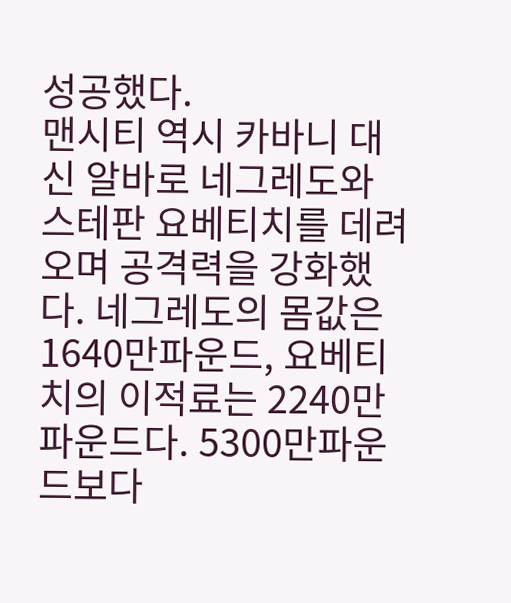성공했다.
맨시티 역시 카바니 대신 알바로 네그레도와 스테판 요베티치를 데려오며 공격력을 강화했다. 네그레도의 몸값은 1640만파운드, 요베티치의 이적료는 2240만파운드다. 5300만파운드보다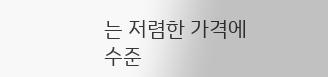는 저렴한 가격에 수준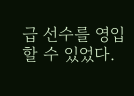급 선수를 영입할 수 있었다.